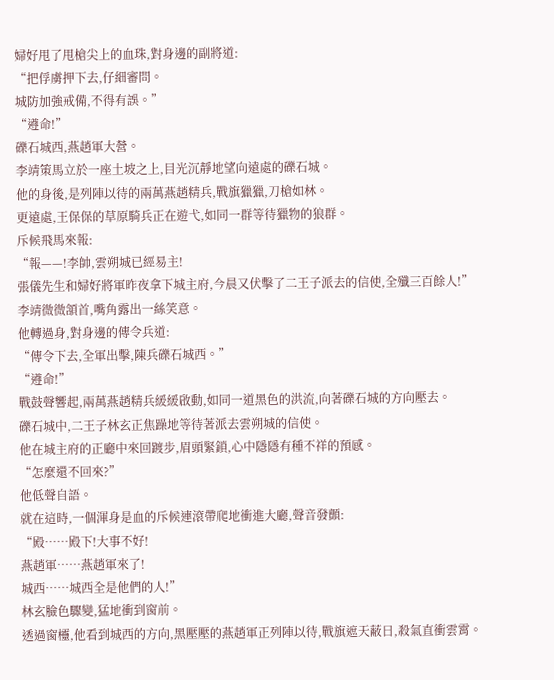婦好甩了甩槍尖上的血珠,對身邊的副將道:
“把俘虜押下去,仔細審問。
城防加強戒備,不得有誤。”
“遵命!”
礫石城西,燕趙軍大營。
李靖策馬立於一座土坡之上,目光沉靜地望向遠處的礫石城。
他的身後,是列陣以待的兩萬燕趙精兵,戰旗獵獵,刀槍如林。
更遠處,王保保的草原騎兵正在遊弋,如同一群等待獵物的狼群。
斥候飛馬來報:
“報——!李帥,雲朔城已經易主!
張儀先生和婦好將軍昨夜拿下城主府,今晨又伏擊了二王子派去的信使,全殲三百餘人!”
李靖微微頷首,嘴角露出一絲笑意。
他轉過身,對身邊的傳令兵道:
“傳令下去,全軍出擊,陳兵礫石城西。”
“遵命!”
戰鼓聲響起,兩萬燕趙精兵緩緩啟動,如同一道黑色的洪流,向著礫石城的方向壓去。
礫石城中,二王子林玄正焦躁地等待著派去雲朔城的信使。
他在城主府的正廳中來回踱步,眉頭緊鎖,心中隱隱有種不祥的預感。
“怎麼還不回來?”
他低聲自語。
就在這時,一個渾身是血的斥候連滾帶爬地衝進大廳,聲音發顫:
“殿……殿下!大事不好!
燕趙軍……燕趙軍來了!
城西……城西全是他們的人!”
林玄臉色驟變,猛地衝到窗前。
透過窗欞,他看到城西的方向,黑壓壓的燕趙軍正列陣以待,戰旗遮天蔽日,殺氣直衝雲霄。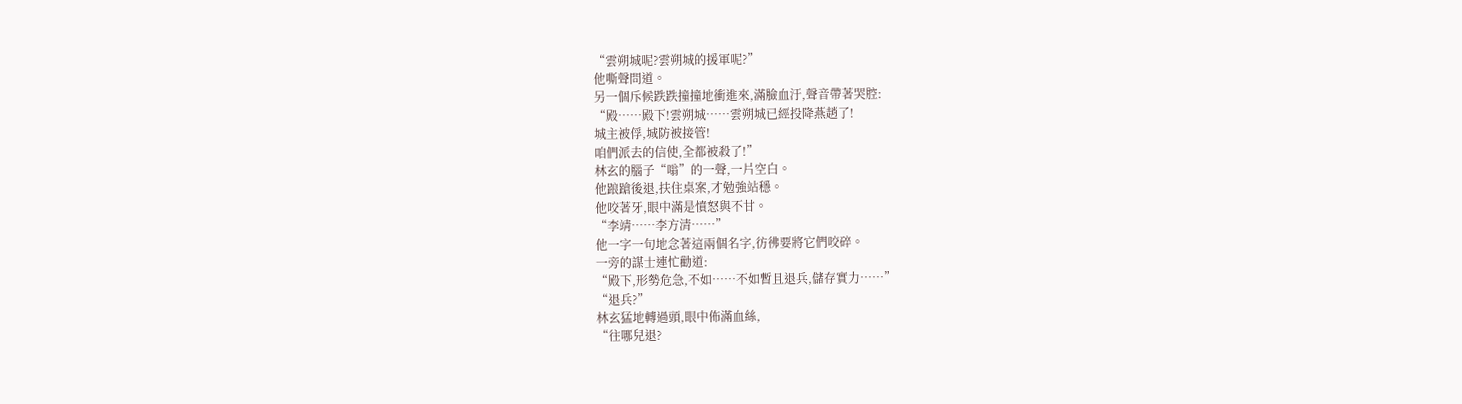“雲朔城呢?雲朔城的援軍呢?”
他嘶聲問道。
另一個斥候跌跌撞撞地衝進來,滿臉血汙,聲音帶著哭腔:
“殿……殿下!雲朔城……雲朔城已經投降燕趙了!
城主被俘,城防被接管!
咱們派去的信使,全都被殺了!”
林玄的腦子“嗡”的一聲,一片空白。
他踉蹌後退,扶住桌案,才勉強站穩。
他咬著牙,眼中滿是憤怒與不甘。
“李靖……李方清……”
他一字一句地念著這兩個名字,彷彿要將它們咬碎。
一旁的謀士連忙勸道:
“殿下,形勢危急,不如……不如暫且退兵,儲存實力……”
“退兵?”
林玄猛地轉過頭,眼中佈滿血絲,
“往哪兒退?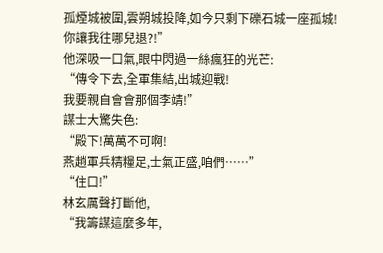孤煙城被圍,雲朔城投降,如今只剩下礫石城一座孤城!
你讓我往哪兒退?!”
他深吸一口氣,眼中閃過一絲瘋狂的光芒:
“傳令下去,全軍集結,出城迎戰!
我要親自會會那個李靖!”
謀士大驚失色:
“殿下!萬萬不可啊!
燕趙軍兵精糧足,士氣正盛,咱們……”
“住口!”
林玄厲聲打斷他,
“我籌謀這麼多年,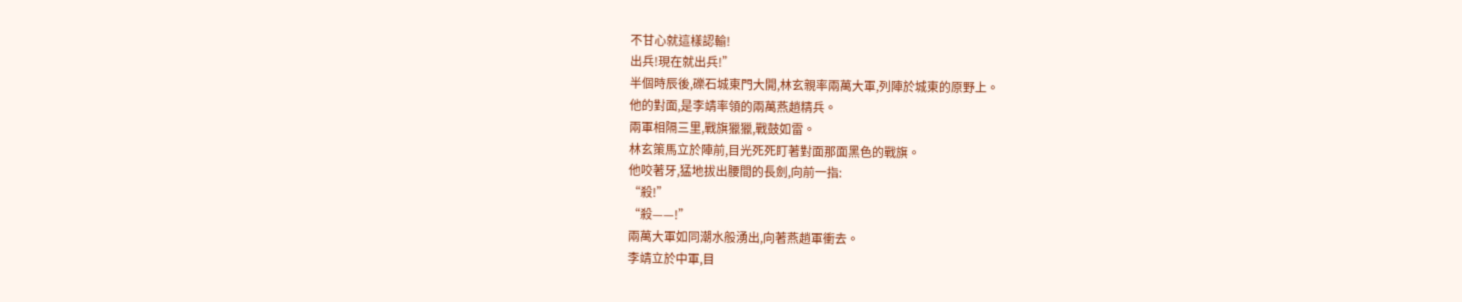不甘心就這樣認輸!
出兵!現在就出兵!”
半個時辰後,礫石城東門大開,林玄親率兩萬大軍,列陣於城東的原野上。
他的對面,是李靖率領的兩萬燕趙精兵。
兩軍相隔三里,戰旗獵獵,戰鼓如雷。
林玄策馬立於陣前,目光死死盯著對面那面黑色的戰旗。
他咬著牙,猛地拔出腰間的長劍,向前一指:
“殺!”
“殺——!”
兩萬大軍如同潮水般湧出,向著燕趙軍衝去。
李靖立於中軍,目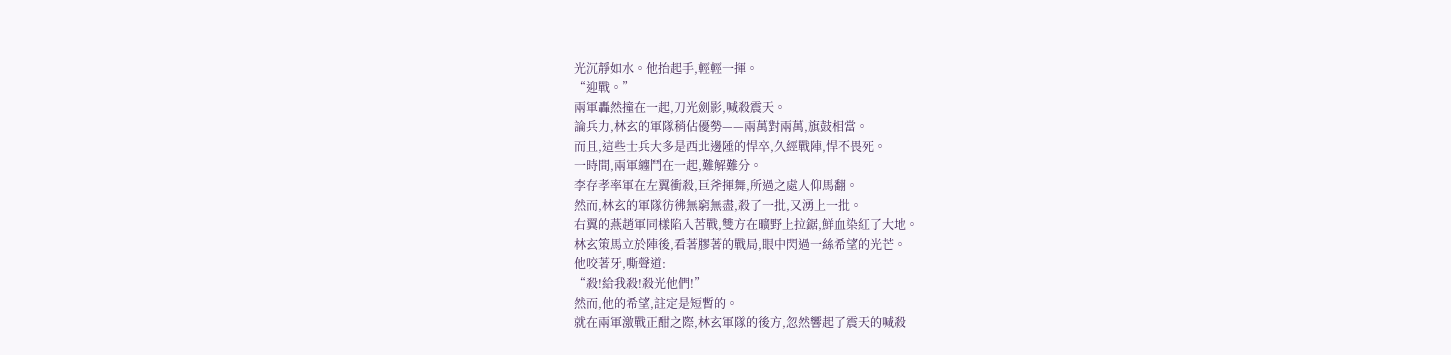光沉靜如水。他抬起手,輕輕一揮。
“迎戰。”
兩軍轟然撞在一起,刀光劍影,喊殺震天。
論兵力,林玄的軍隊稍佔優勢——兩萬對兩萬,旗鼓相當。
而且,這些士兵大多是西北邊陲的悍卒,久經戰陣,悍不畏死。
一時間,兩軍纏鬥在一起,難解難分。
李存孝率軍在左翼衝殺,巨斧揮舞,所過之處人仰馬翻。
然而,林玄的軍隊彷彿無窮無盡,殺了一批,又湧上一批。
右翼的燕趙軍同樣陷入苦戰,雙方在曠野上拉鋸,鮮血染紅了大地。
林玄策馬立於陣後,看著膠著的戰局,眼中閃過一絲希望的光芒。
他咬著牙,嘶聲道:
“殺!給我殺!殺光他們!”
然而,他的希望,註定是短暫的。
就在兩軍激戰正酣之際,林玄軍隊的後方,忽然響起了震天的喊殺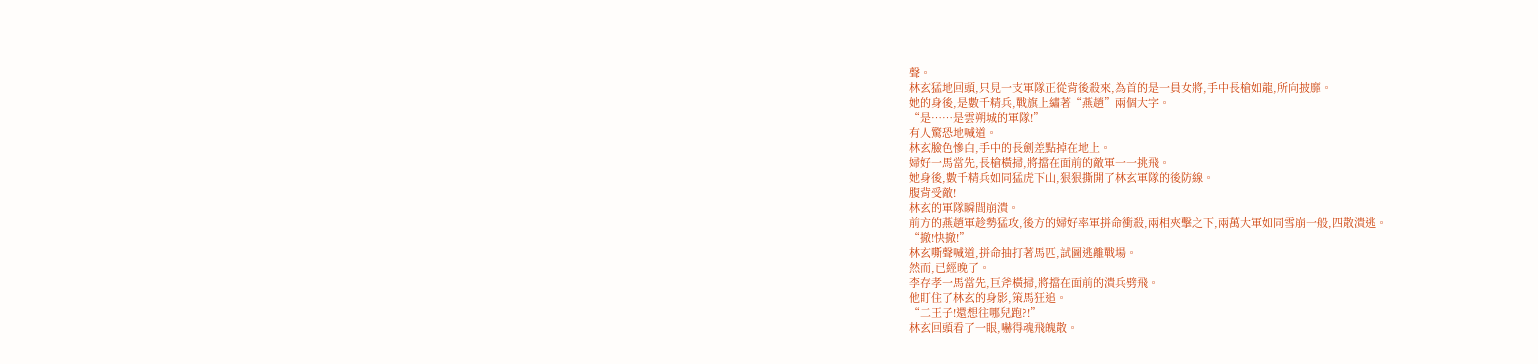聲。
林玄猛地回頭,只見一支軍隊正從背後殺來,為首的是一員女將,手中長槍如龍,所向披靡。
她的身後,是數千精兵,戰旗上繡著“燕趙”兩個大字。
“是……是雲朔城的軍隊!”
有人驚恐地喊道。
林玄臉色慘白,手中的長劍差點掉在地上。
婦好一馬當先,長槍橫掃,將擋在面前的敵軍一一挑飛。
她身後,數千精兵如同猛虎下山,狠狠撕開了林玄軍隊的後防線。
腹背受敵!
林玄的軍隊瞬間崩潰。
前方的燕趙軍趁勢猛攻,後方的婦好率軍拼命衝殺,兩相夾擊之下,兩萬大軍如同雪崩一般,四散潰逃。
“撤!快撤!”
林玄嘶聲喊道,拼命抽打著馬匹,試圖逃離戰場。
然而,已經晚了。
李存孝一馬當先,巨斧橫掃,將擋在面前的潰兵劈飛。
他盯住了林玄的身影,策馬狂追。
“二王子!還想往哪兒跑?!”
林玄回頭看了一眼,嚇得魂飛魄散。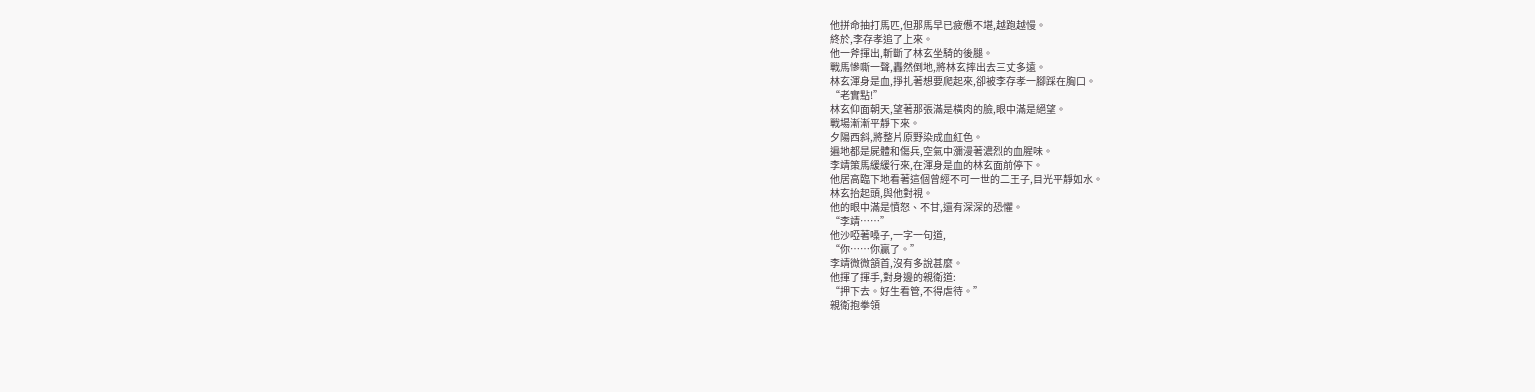他拼命抽打馬匹,但那馬早已疲憊不堪,越跑越慢。
終於,李存孝追了上來。
他一斧揮出,斬斷了林玄坐騎的後腿。
戰馬慘嘶一聲,轟然倒地,將林玄摔出去三丈多遠。
林玄渾身是血,掙扎著想要爬起來,卻被李存孝一腳踩在胸口。
“老實點!”
林玄仰面朝天,望著那張滿是橫肉的臉,眼中滿是絕望。
戰場漸漸平靜下來。
夕陽西斜,將整片原野染成血紅色。
遍地都是屍體和傷兵,空氣中瀰漫著濃烈的血腥味。
李靖策馬緩緩行來,在渾身是血的林玄面前停下。
他居高臨下地看著這個曾經不可一世的二王子,目光平靜如水。
林玄抬起頭,與他對視。
他的眼中滿是憤怒、不甘,還有深深的恐懼。
“李靖……”
他沙啞著嗓子,一字一句道,
“你……你贏了。”
李靖微微頷首,沒有多說甚麼。
他揮了揮手,對身邊的親衛道:
“押下去。好生看管,不得虐待。”
親衛抱拳領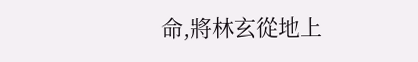命,將林玄從地上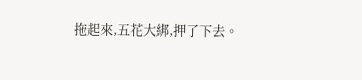拖起來,五花大綁,押了下去。